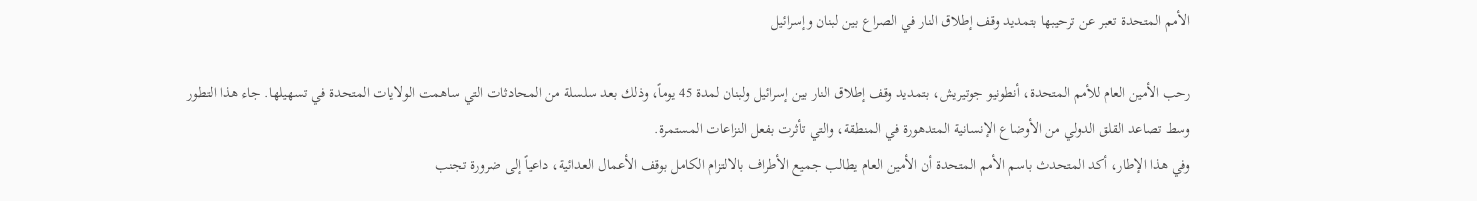الأمم المتحدة تعبر عن ترحيبها بتمديد وقف إطلاق النار في الصراع بين لبنان وإسرائيل

رحب الأمين العام للأمم المتحدة، أنطونيو جوتيريش، بتمديد وقف إطلاق النار بين إسرائيل ولبنان لمدة 45 يوماً، وذلك بعد سلسلة من المحادثات التي ساهمت الولايات المتحدة في تسهيلها. جاء هذا التطور وسط تصاعد القلق الدولي من الأوضاع الإنسانية المتدهورة في المنطقة، والتي تأثرت بفعل النزاعات المستمرة.
وفي هذا الإطار، أكد المتحدث باسم الأمم المتحدة أن الأمين العام يطالب جميع الأطراف بالالتزام الكامل بوقف الأعمال العدائية، داعياً إلى ضرورة تجنب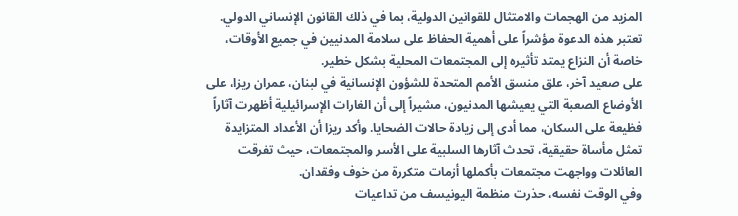المزيد من الهجمات والامتثال للقوانين الدولية، بما في ذلك القانون الإنساني الدولي. تعتبر هذه الدعوة مؤشراً على أهمية الحفاظ على سلامة المدنيين في جميع الأوقات، خاصة أن النزاع يمتد تأثيره إلى المجتمعات المحلية بشكل خطير.
على صعيد آخر، علق منسق الأمم المتحدة للشؤون الإنسانية في لبنان، عمران ريزا، على الأوضاع الصعبة التي يعيشها المدنيون، مشيراً إلى أن الغارات الإسرائيلية أظهرت آثاراً فظيعة على السكان، مما أدى إلى زيادة حالات الضحايا. وأكد ريزا أن الأعداد المتزايدة تمثل مأساة حقيقية، تحدث آثارها السلبية على الأسر والمجتمعات، حيث تفرقت العائلات وواجهت مجتمعات بأكملها أزمات متكررة من خوف وفقدان.
وفي الوقت نفسه، حذرت منظمة اليونيسف من تداعيات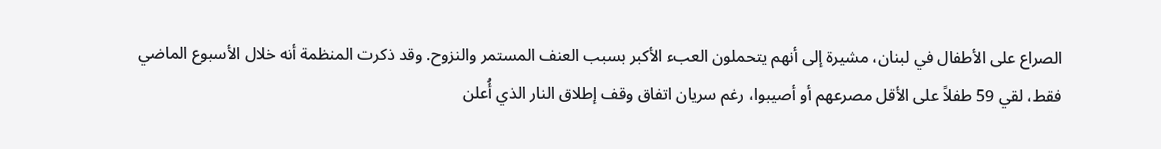الصراع على الأطفال في لبنان، مشيرة إلى أنهم يتحملون العبء الأكبر بسبب العنف المستمر والنزوح. وقد ذكرت المنظمة أنه خلال الأسبوع الماضي فقط، لقي 59 طفلاً على الأقل مصرعهم أو أصيبوا، رغم سريان اتفاق وقف إطلاق النار الذي أُعلن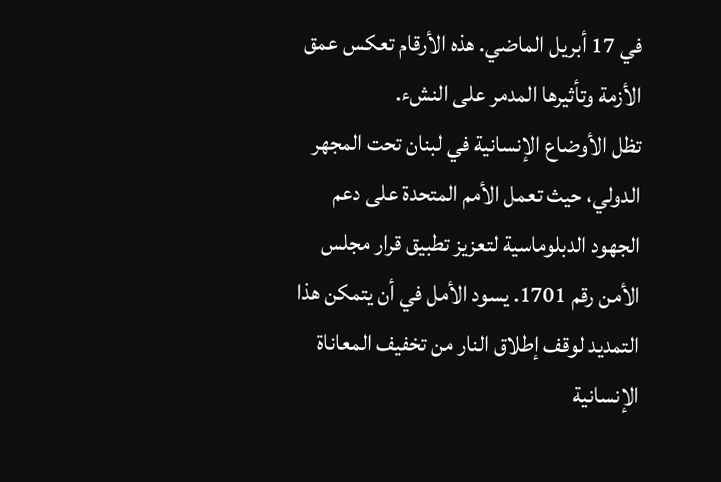في 17 أبريل الماضي. هذه الأرقام تعكس عمق الأزمة وتأثيرها المدمر على النشء.
تظل الأوضاع الإنسانية في لبنان تحت المجهر الدولي، حيث تعمل الأمم المتحدة على دعم الجهود الدبلوماسية لتعزيز تطبيق قرار مجلس الأمن رقم 1701. يسود الأمل في أن يتمكن هذا التمديد لوقف إطلاق النار من تخفيف المعاناة الإنسانية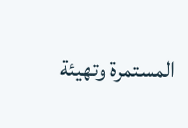المستمرة وتهيئة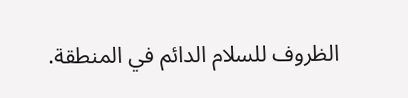الظروف للسلام الدائم في المنطقة.